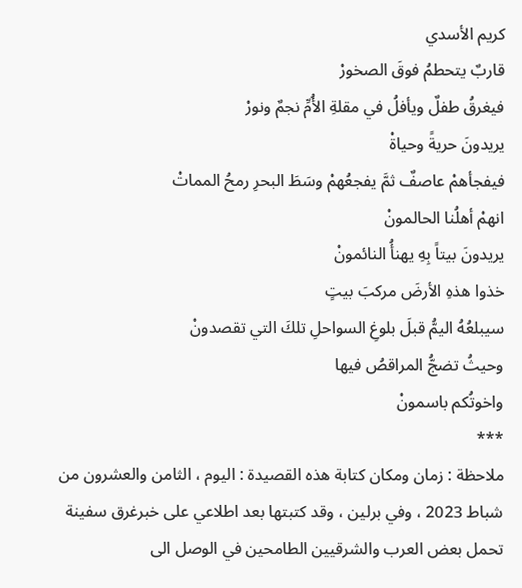كريم الأسدي
قاربٌ يتحطمُ فوقَ الصخورْ
فيغرقُ طفلٌ ويأفلُ في مقلةِ الأُمِّ نجمٌ ونورْ
يريدونَ حريةً وحياةْ
فيفجأهمْ عاصفٌ ثمَّ يفجعُهمْ وسَطَ البحرِ رمحُ المماتْ
انهمْ أهلُنا الحالمونْ
يريدونَ بيتاً بِهِ يهنأُ النائمونْ
خذوا هذهِ الأرضَ مركبَ بيتٍ
سيبلعُهُ اليمُّ قبلَ بلوغِ السواحلِ تلكَ التي تقصدونْ
وحيثُ تضجُّ المراقصُ فيها
واخوتُكم باسمونْ
***
ملاحظة : زمان ومكان كتابة هذه القصيدة : اليوم ، الثامن والعشرون من شباط 2023 ، وفي برلين ، وقد كتبتها بعد اطلاعي على خبرغرق سفينة تحمل بعض العرب والشرقيين الطامحين في الوصل الى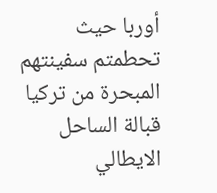أوربا حيث تحطمتم سفينتهم المبحرة من تركيا قبالة الساحل الايطالي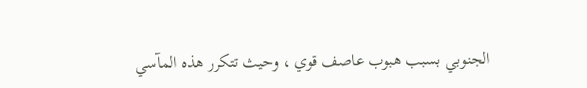الجنوبي بسبب هبوب عاصف قوي ، وحيث تتكرر هذه المآسي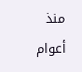منذ أعوام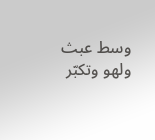وسط عبث ولهو وتكبّر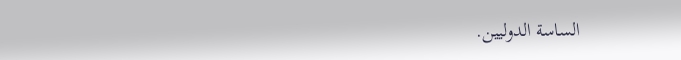الساسة الدوليين.